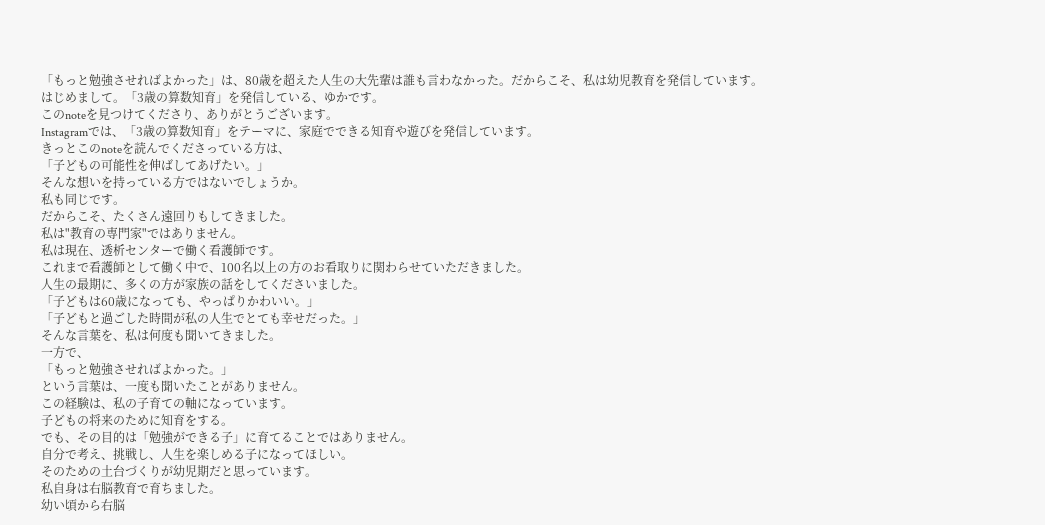「もっと勉強させればよかった」は、80歳を超えた人生の大先輩は誰も言わなかった。だからこそ、私は幼児教育を発信しています。
はじめまして。「3歳の算数知育」を発信している、ゆかです。
このnoteを見つけてくださり、ありがとうございます。
Instagramでは、「3歳の算数知育」をテーマに、家庭でできる知育や遊びを発信しています。
きっとこのnoteを読んでくださっている方は、
「子どもの可能性を伸ばしてあげたい。」
そんな想いを持っている方ではないでしょうか。
私も同じです。
だからこそ、たくさん遠回りもしてきました。
私は"教育の専門家"ではありません。
私は現在、透析センターで働く看護師です。
これまで看護師として働く中で、100名以上の方のお看取りに関わらせていただきました。
人生の最期に、多くの方が家族の話をしてくださいました。
「子どもは60歳になっても、やっぱりかわいい。」
「子どもと過ごした時間が私の人生でとても幸せだった。」
そんな言葉を、私は何度も聞いてきました。
一方で、
「もっと勉強させればよかった。」
という言葉は、一度も聞いたことがありません。
この経験は、私の子育ての軸になっています。
子どもの将来のために知育をする。
でも、その目的は「勉強ができる子」に育てることではありません。
自分で考え、挑戦し、人生を楽しめる子になってほしい。
そのための土台づくりが幼児期だと思っています。
私自身は右脳教育で育ちました。
幼い頃から右脳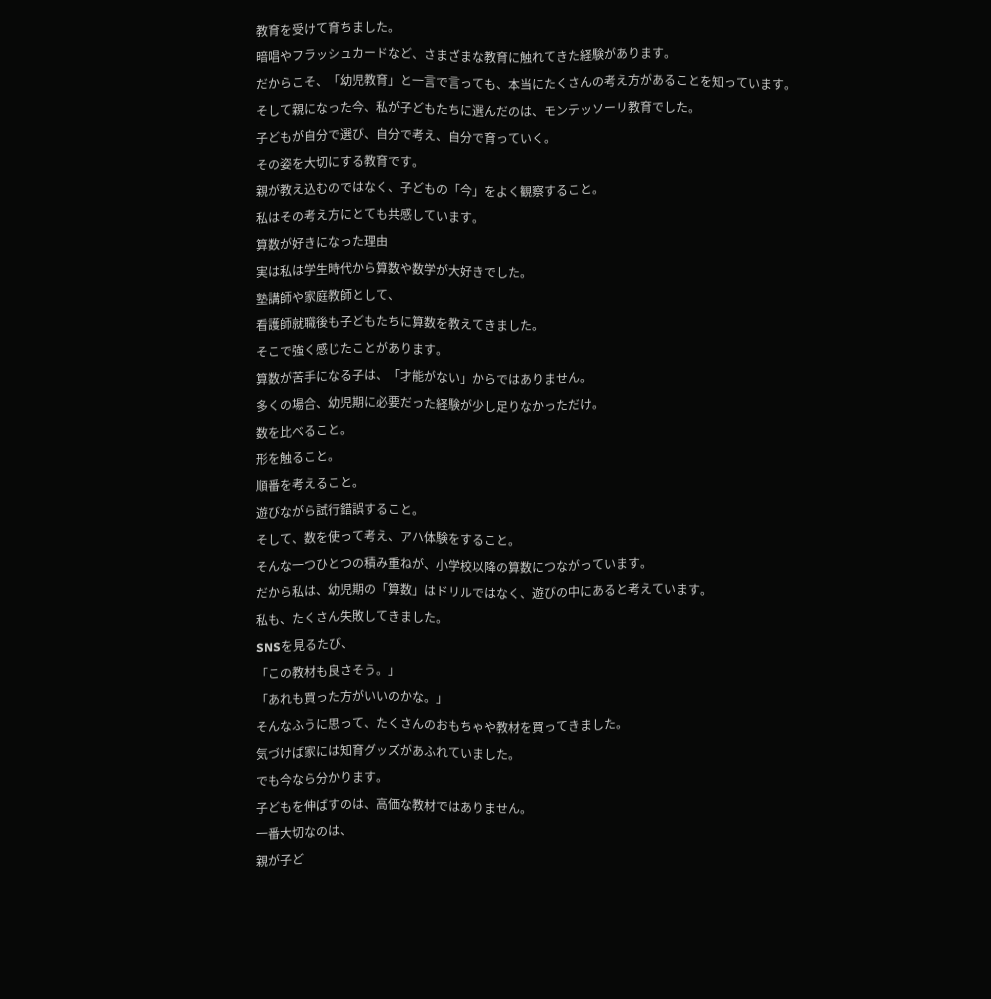教育を受けて育ちました。
暗唱やフラッシュカードなど、さまざまな教育に触れてきた経験があります。
だからこそ、「幼児教育」と一言で言っても、本当にたくさんの考え方があることを知っています。
そして親になった今、私が子どもたちに選んだのは、モンテッソーリ教育でした。
子どもが自分で選び、自分で考え、自分で育っていく。
その姿を大切にする教育です。
親が教え込むのではなく、子どもの「今」をよく観察すること。
私はその考え方にとても共感しています。
算数が好きになった理由
実は私は学生時代から算数や数学が大好きでした。
塾講師や家庭教師として、
看護師就職後も子どもたちに算数を教えてきました。
そこで強く感じたことがあります。
算数が苦手になる子は、「才能がない」からではありません。
多くの場合、幼児期に必要だった経験が少し足りなかっただけ。
数を比べること。
形を触ること。
順番を考えること。
遊びながら試行錯誤すること。
そして、数を使って考え、アハ体験をすること。
そんな一つひとつの積み重ねが、小学校以降の算数につながっています。
だから私は、幼児期の「算数」はドリルではなく、遊びの中にあると考えています。
私も、たくさん失敗してきました。
SNSを見るたび、
「この教材も良さそう。」
「あれも買った方がいいのかな。」
そんなふうに思って、たくさんのおもちゃや教材を買ってきました。
気づけば家には知育グッズがあふれていました。
でも今なら分かります。
子どもを伸ばすのは、高価な教材ではありません。
一番大切なのは、
親が子ど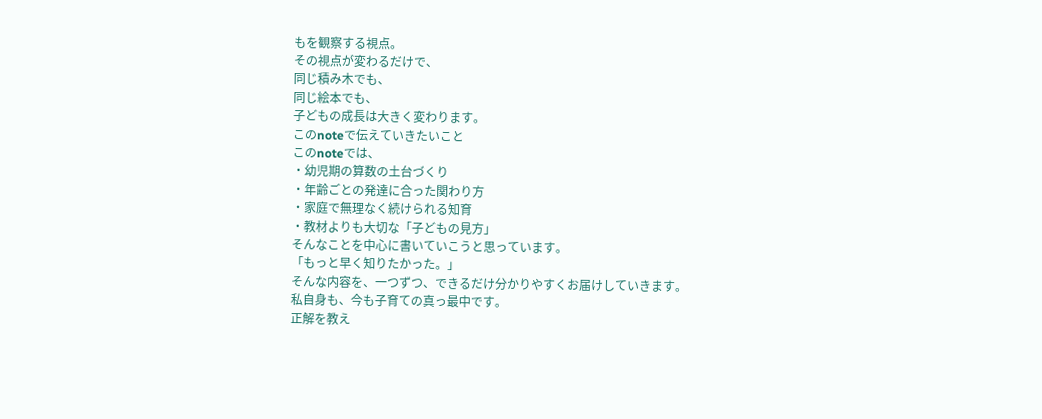もを観察する視点。
その視点が変わるだけで、
同じ積み木でも、
同じ絵本でも、
子どもの成長は大きく変わります。
このnoteで伝えていきたいこと
このnoteでは、
・幼児期の算数の土台づくり
・年齢ごとの発達に合った関わり方
・家庭で無理なく続けられる知育
・教材よりも大切な「子どもの見方」
そんなことを中心に書いていこうと思っています。
「もっと早く知りたかった。」
そんな内容を、一つずつ、できるだけ分かりやすくお届けしていきます。
私自身も、今も子育ての真っ最中です。
正解を教え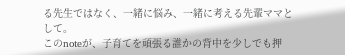る先生ではなく、一緒に悩み、一緒に考える先輩ママとして。
このnoteが、子育てを頑張る誰かの背中を少しでも押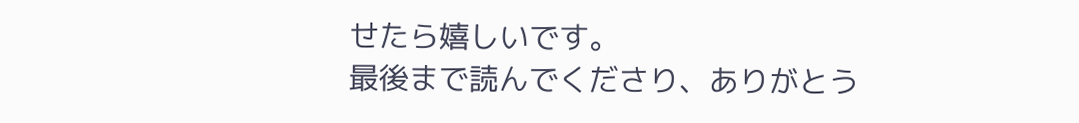せたら嬉しいです。
最後まで読んでくださり、ありがとう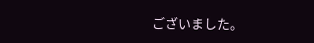ございました。